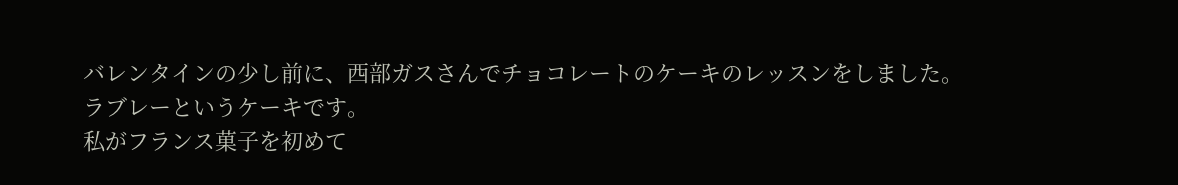バレンタインの少し前に、西部ガスさんでチョコレートのケーキのレッスンをしました。
ラブレーというケーキです。
私がフランス菓子を初めて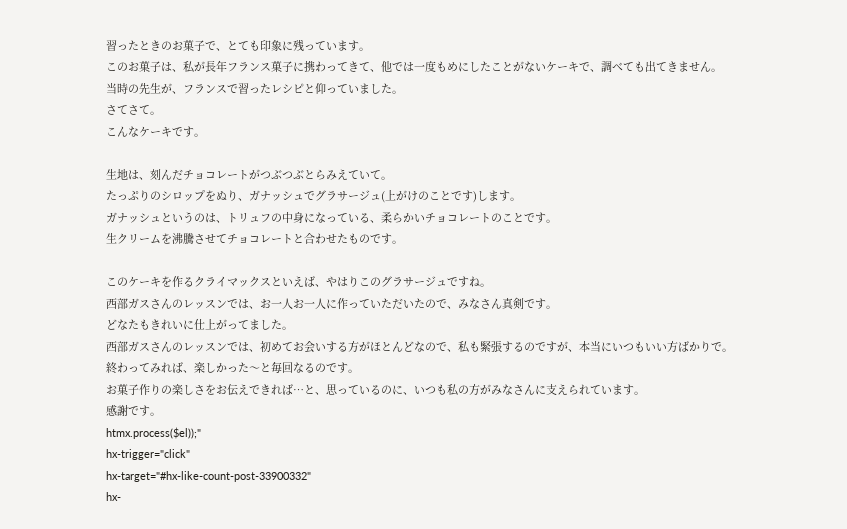習ったときのお菓子で、とても印象に残っています。
このお菓子は、私が長年フランス菓子に携わってきて、他では一度もめにしたことがないケーキで、調べても出てきません。
当時の先生が、フランスで習ったレシピと仰っていました。
さてさて。
こんなケーキです。

生地は、刻んだチョコレートがつぶつぶとらみえていて。
たっぷりのシロップをぬり、ガナッシュでグラサージュ(上がけのことです)します。
ガナッシュというのは、トリュフの中身になっている、柔らかいチョコレートのことです。
生クリームを沸騰させてチョコレートと合わせたものです。

このケーキを作るクライマックスといえば、やはりこのグラサージュですね。
西部ガスさんのレッスンでは、お一人お一人に作っていただいたので、みなさん真剣です。
どなたもきれいに仕上がってました。
西部ガスさんのレッスンでは、初めてお会いする方がほとんどなので、私も緊張するのですが、本当にいつもいい方ばかりで。
終わってみれば、楽しかった〜と毎回なるのです。
お菓子作りの楽しさをお伝えできれば…と、思っているのに、いつも私の方がみなさんに支えられています。
感謝です。
htmx.process($el));"
hx-trigger="click"
hx-target="#hx-like-count-post-33900332"
hx-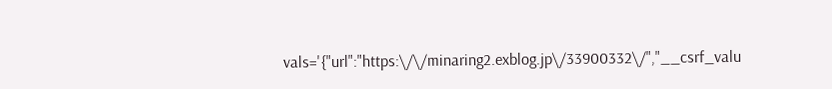vals='{"url":"https:\/\/minaring2.exblog.jp\/33900332\/","__csrf_valu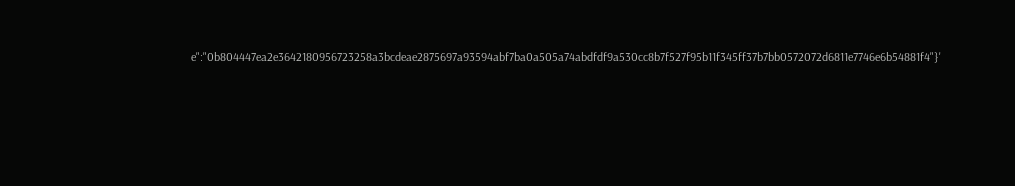e":"0b804447ea2e3642180956723258a3bcdeae2875697a93594abf7ba0a505a74abdfdf9a530cc8b7f527f95b11f345ff37b7bb0572072d6811e7746e6b54881f4"}'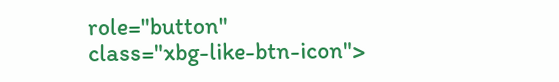role="button"
class="xbg-like-btn-icon">